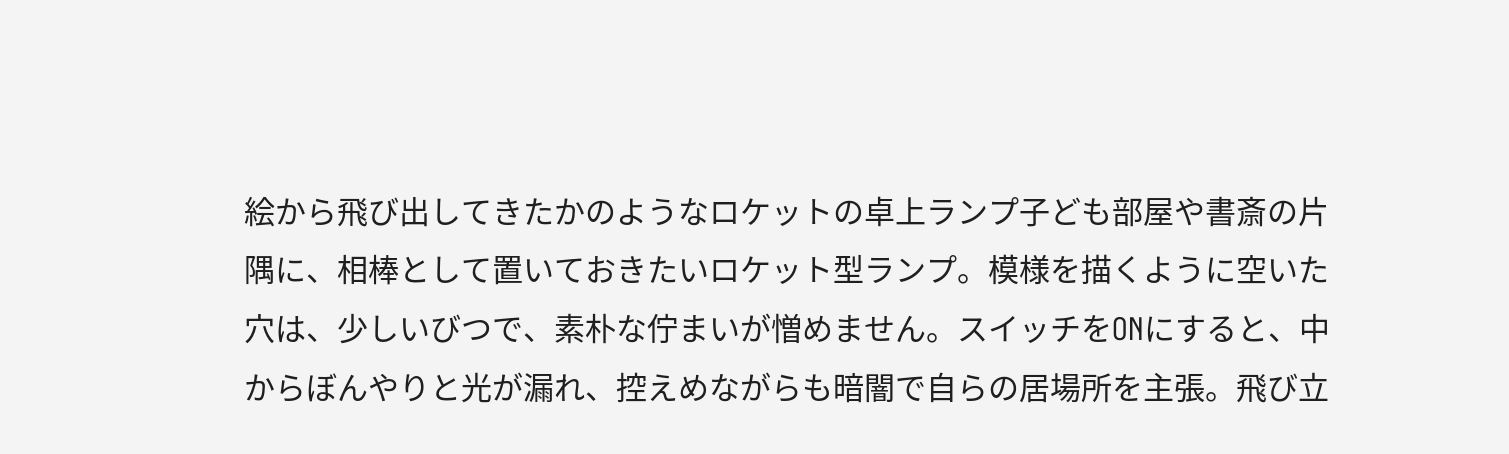絵から飛び出してきたかのようなロケットの卓上ランプ子ども部屋や書斎の片隅に、相棒として置いておきたいロケット型ランプ。模様を描くように空いた穴は、少しいびつで、素朴な佇まいが憎めません。スイッチをONにすると、中からぼんやりと光が漏れ、控えめながらも暗闇で自らの居場所を主張。飛び立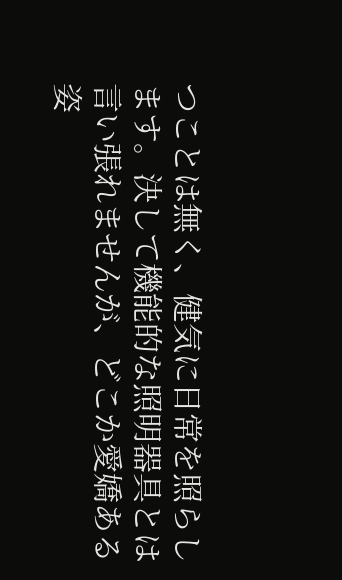つことは無く、健気に日常を照らします。決して機能的な照明器具とは言い張れませんが、どこか愛嬌ある姿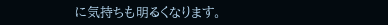に気持ちも明るくなります。